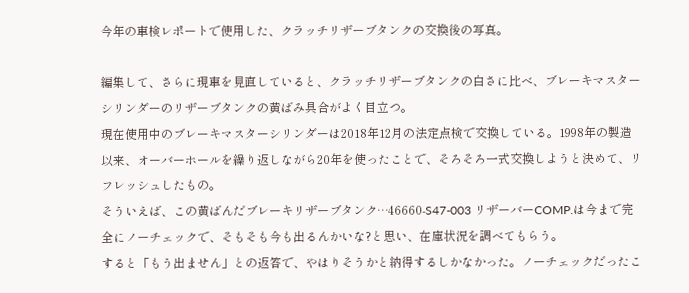今年の車検レポートで使用した、クラッチリザーブタンクの交換後の写真。

編集して、さらに現車を見直していると、クラッチリザーブタンクの白さに比べ、ブレーキマスターシリンダーのリザーブタンクの黄ばみ具合がよく目立つ。
現在使用中のブレーキマスターシリンダーは2018年12月の法定点検で交換している。1998年の製造以来、オーバーホールを繰り返しながら20年を使ったことで、そろそろ一式交換しようと決めて、リフレッシュしたもの。
そういえば、この黄ばんだブレーキリザーブタンク…46660-S47-003 リザーバーCOMP.は今まで完全にノーチェックで、そもそも今も出るんかいな?と思い、在庫状況を調べてもらう。
すると「もう出ません」との返答で、やはりそうかと納得するしかなかった。ノーチェックだったこ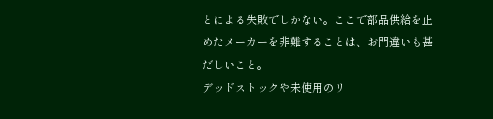とによる失敗でしかない。ここで部品供給を止めたメーカーを非難することは、お門違いも甚だしいこと。
デッドストックや未使用のリ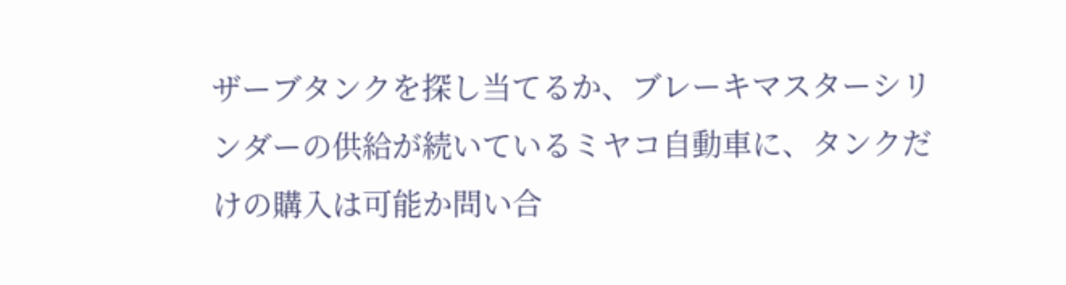ザーブタンクを探し当てるか、ブレーキマスターシリンダーの供給が続いているミヤコ自動車に、タンクだけの購入は可能か問い合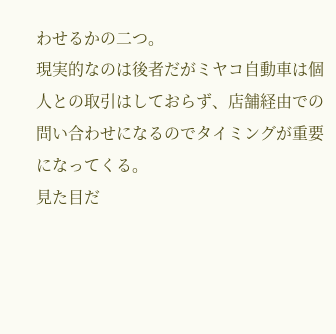わせるかの二つ。
現実的なのは後者だがミヤコ自動車は個人との取引はしておらず、店舗経由での問い合わせになるのでタイミングが重要になってくる。
見た目だ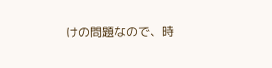けの問題なので、時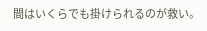間はいくらでも掛けられるのが救い。